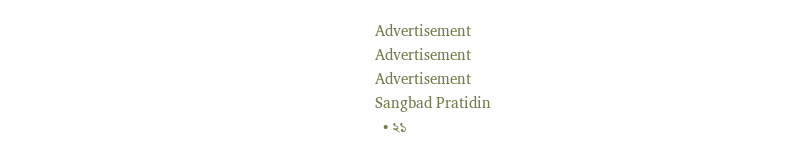Advertisement
Advertisement
Advertisement
Sangbad Pratidin
  • ২১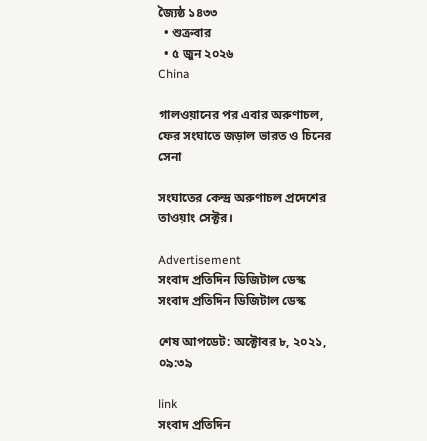জ্যৈষ্ঠ ১৪৩৩
  • শুক্রবার
  • ৫ জুন ২০২৬
China

গালওয়ানের পর এবার অরুণাচল, ফের সংঘাতে জড়াল ভারত ও চিনের সেনা

সংঘাতের কেন্দ্র অরুণাচল প্রদেশের তাওয়াং সেক্টর।

Advertisement
সংবাদ প্রতিদিন ডিজিটাল ডেস্ক
সংবাদ প্রতিদিন ডিজিটাল ডেস্ক

শেষ আপডেট: অক্টোবর ৮, ২০২১, ০৯:৩৯

link
সংবাদ প্রতিদিন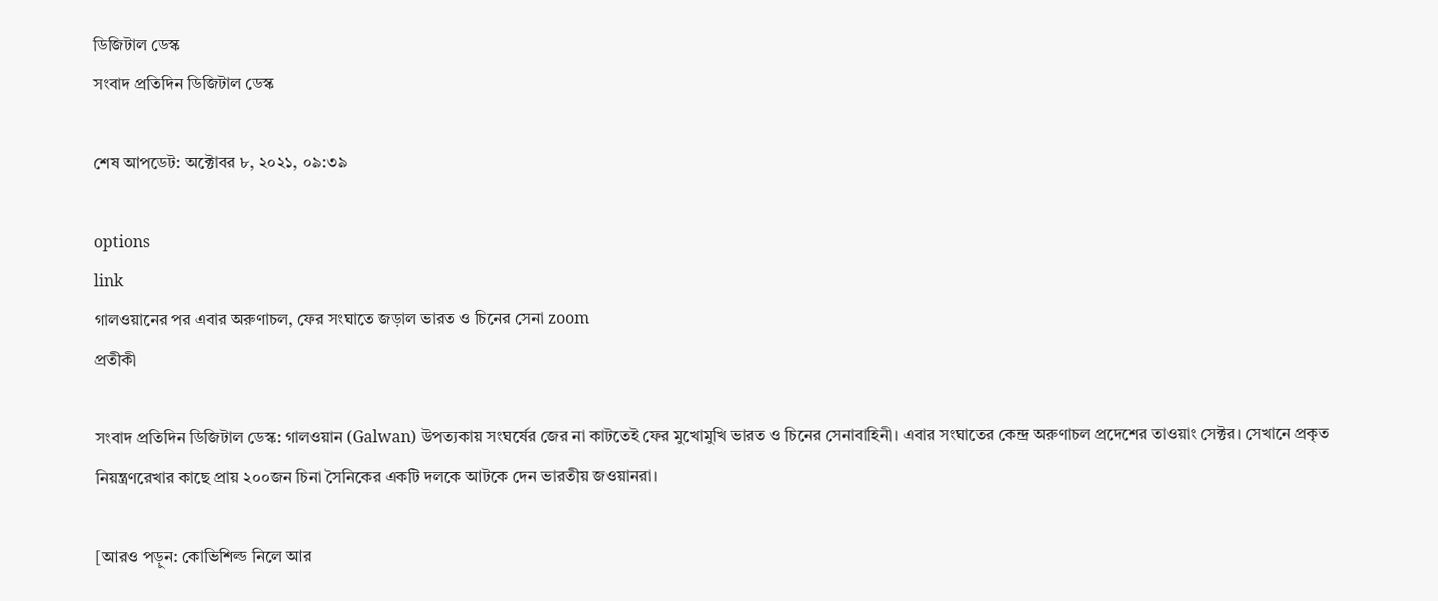ডিজিটাল ডেস্ক
সংবাদ প্রতিদিন ডিজিটাল ডেস্ক

শেষ আপডেট: অক্টোবর ৮, ২০২১, ০৯:৩৯

options
link
গালওয়ানের পর এবার অরুণাচল, ফের সংঘাতে জড়াল ভারত ও চিনের সেনা zoom
প্রতীকী

সংবাদ প্রতিদিন ডিজিটাল ডেস্ক: গালওয়ান (Galwan) উপত্যকায় সংঘর্ষের জের না কাটতেই ফের মুখোমুখি ভারত ও চিনের সেনাবাহিনী। এবার সংঘাতের কেন্দ্র অরুণাচল প্রদেশের তাওয়াং সেক্টর। সেখানে প্রকৃত নিয়ন্ত্রণরেখার কাছে প্রায় ২০০জন চিনা সৈনিকের একটি দলকে আটকে দেন ভারতীয় জওয়ানরা।

[আরও পড়ুন: কোভিশিল্ড নিলে আর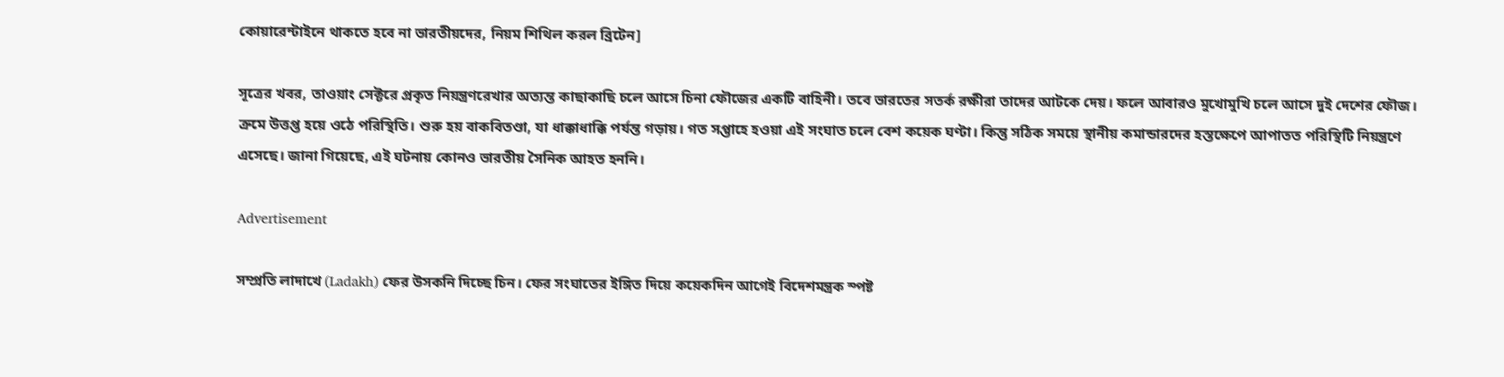কোয়ারেন্টাইনে থাকতে হবে না ভারতীয়দের, নিয়ম শিথিল করল ব্রিটেন]

সূত্রের খবর, তাওয়াং সেক্টরে প্রকৃত নিয়ন্ত্রণরেখার অত্যন্ত কাছাকাছি চলে আসে চিনা ফৌজের একটি বাহিনী। তবে ভারতের সতর্ক রক্ষীরা তাদের আটকে দেয়। ফলে আবারও মুখোমুখি চলে আসে দুই দেশের ফৌজ। ক্রমে উত্তপ্ত হয়ে ওঠে পরিস্থিতি। শুরু হয় বাকবিতণ্ডা, যা ধাক্কাধাক্কি পর্যন্ত গড়ায়। গত সপ্তাহে হওয়া এই সংঘাত চলে বেশ কয়েক ঘণ্টা। কিন্তু সঠিক সময়ে স্থানীয় কমান্ডারদের হস্তক্ষেপে আপাতত পরিস্থিটি নিয়ন্ত্রণে এসেছে। জানা গিয়েছে, এই ঘটনায় কোনও ভারতীয় সৈনিক আহত হননি।

Advertisement

সম্প্রতি লাদাখে (Ladakh) ফের উসকনি দিচ্ছে চিন। ফের সংঘাতের ইঙ্গিত দিয়ে কয়েকদিন আগেই বিদেশমন্ত্রক স্পষ্ট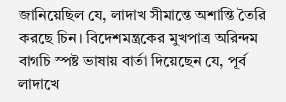জানিয়েছিল যে, লাদাখ সীমান্তে অশান্তি তৈরি করছে চিন। বিদেশমন্ত্রকের মুখপাত্র অরিন্দম বাগচি স্পষ্ট ভাষায় বার্তা দিয়েছেন যে, পূর্ব লাদাখে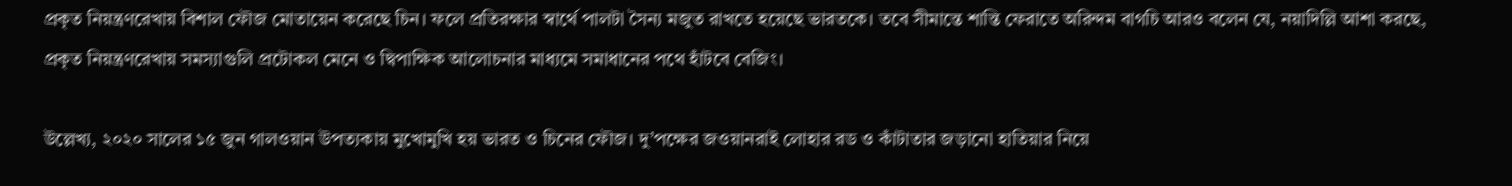প্রকৃত নিয়ন্ত্রণরেখায় বিশাল ফৌজ মোতায়েন করেছে চিন। ফলে প্রতিরক্ষার স্বার্থে পালটা সৈন্য মজুত রাখতে হয়েছে ভারতকে। তবে সীমান্তে শান্তি ফেরাতে অরিন্দম বাগচি আরও বলেন যে, নয়াদিল্লি আশা করছে, প্রকৃত নিয়ন্ত্রণরেখায় সমস্যাগুলি প্রটোকল মেনে ও দ্বিপাক্ষিক আলোচনার মাধ্যমে সমাধানের পথে হাঁটবে বেজিং।

উল্লেখ্য, ২০২০ সালের ১৫ জুন গালওয়ান উপত্যকায় মুখোমুখি হয় ভারত ও চিনের ফৌজ। দু’পক্ষের জওয়ানরাই লোহার রড ও কাঁটাতার জড়ানো হাতিয়ার নিয়ে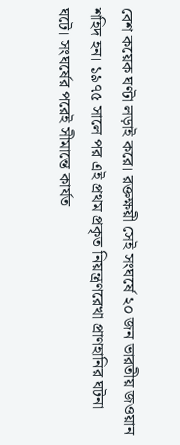বেশ কয়েক ঘণ্টা লড়াই করে। রক্তক্ষয়ী সেই সংঘর্ষে ২০ জন ভারতীয় জওয়ান শহিদ হন। ১৯৭৫ সালে পর এই প্রথম প্রকৃত নিয়ন্ত্রণরেখা প্রাণহানির ঘটনা ঘটে। সংঘর্ষের পরেই সীমান্তে কার্যত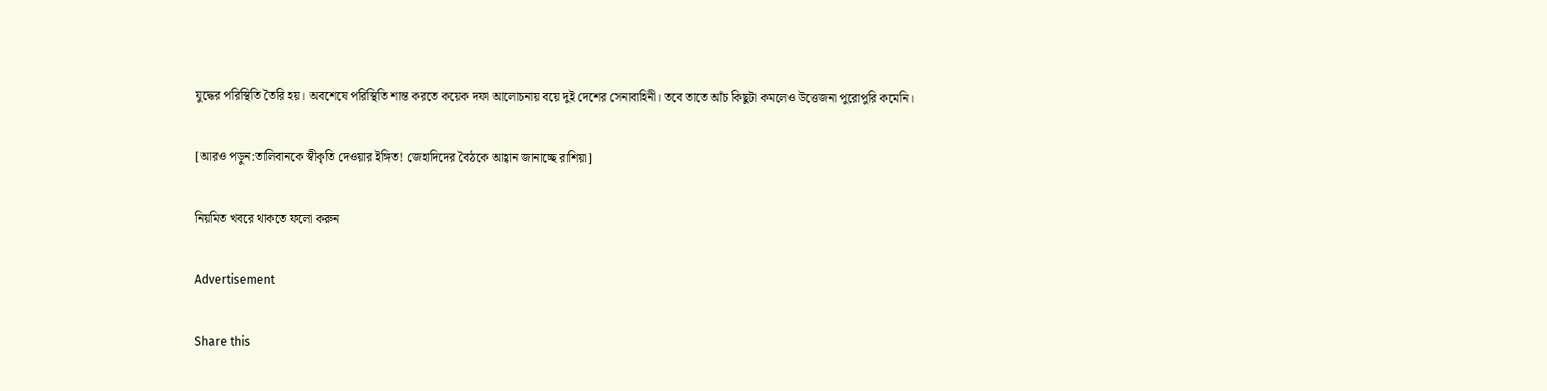যুদ্ধের পরিস্থিতি তৈরি হয়। অবশেষে পরিস্থিতি শান্ত করতে কয়েক দফা আলোচনায় বয়ে দুই দেশের সেনাবাহিনী। তবে তাতে আঁচ কিছুটা কমলেও উত্তেজনা পুরোপুরি কমেনি।

[আরও পড়ুন:তালিবানকে স্বীকৃতি দেওয়ার ইঙ্গিত! জেহাদিদের বৈঠকে আহ্বান জানাচ্ছে রাশিয়া]

নিয়মিত খবরে থাকতে ফলো করুন

Advertisement

Share this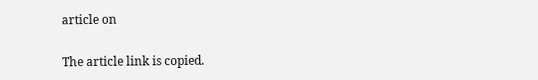article on

The article link is copied.